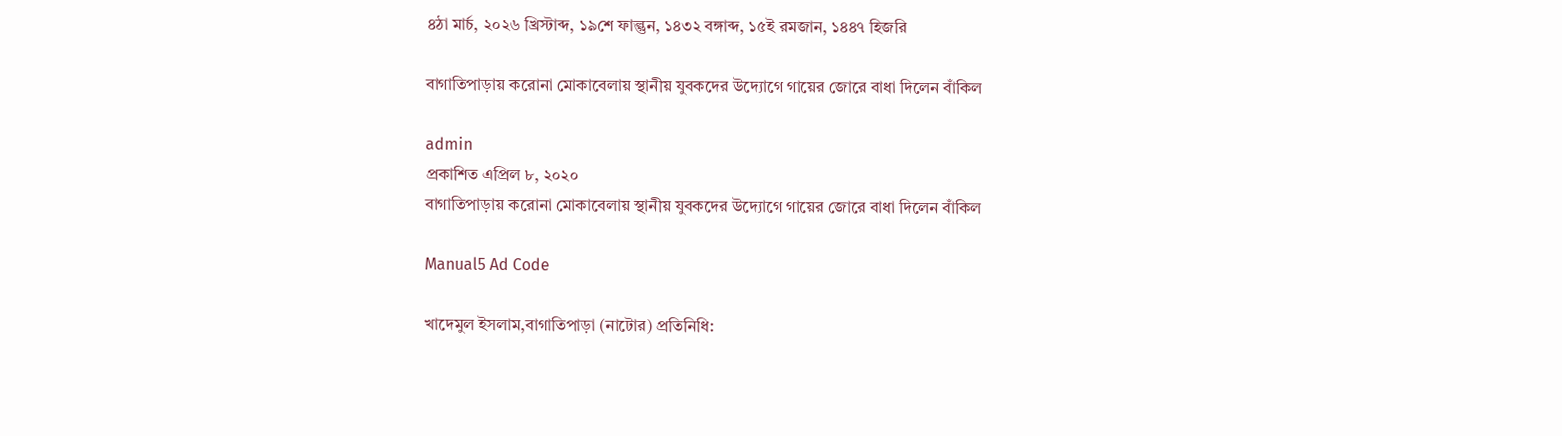৪ঠা মার্চ, ২০২৬ খ্রিস্টাব্দ, ১৯শে ফাল্গুন, ১৪৩২ বঙ্গাব্দ, ১৫ই রমজান, ১৪৪৭ হিজরি

বাগাতিপাড়ায় করোনা মোকাবেলায় স্থানীয় যুবকদের উদ্যোগে গায়ের জোরে বাধা দিলেন বাঁকিল

admin
প্রকাশিত এপ্রিল ৮, ২০২০
বাগাতিপাড়ায় করোনা মোকাবেলায় স্থানীয় যুবকদের উদ্যোগে গায়ের জোরে বাধা দিলেন বাঁকিল

Manual5 Ad Code

খাদেমুল ইসলাম,বাগাতিপাড়া (নাটোর) প্রতিনিধি: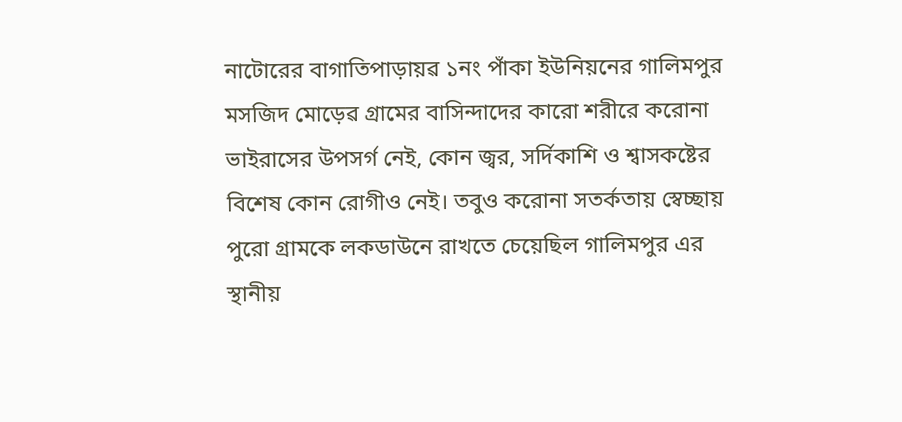নাটোরের বাগাতিপাড়ায়ৱ ১নং পাঁকা ইউনিয়নের গালিমপুর মসজিদ মোড়েৱ গ্রামের বাসিন্দাদের কারো শরীরে করোনা ভাইরাসের উপসর্গ নেই, কোন জ্বর, সর্দিকাশি ও শ্বাসকষ্টের বিশেষ কোন রোগীও নেই। তবুও করোনা সতর্কতায় স্বেচ্ছায় পুরো গ্রামকে লকডাউনে রাখতে চেয়েছিল গালিমপুর এর স্থানীয়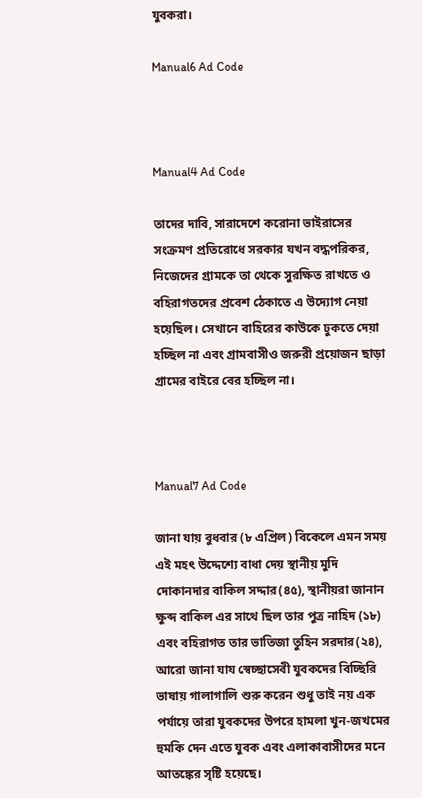যুবকরা।

Manual6 Ad Code



Manual4 Ad Code

তাদের দাবি, সারাদেশে করোনা ভাইরাসের সংক্রমণ প্রতিরোধে সরকার যখন বদ্ধপরিকর, নিজেদের গ্রামকে তা থেকে সুরক্ষিত রাখতে ও বহিরাগতদের প্রবেশ ঠেকাতে এ উদ্যোগ নেয়া হয়েছিল। সেখানে বাহিরের কাউকে ঢুকতে দেয়া হচ্ছিল না এবং গ্রামবাসীও জরুরী প্রয়োজন ছাড়া গ্রামের বাইরে বের হচ্ছিল না।



Manual7 Ad Code

জানা যায় বুধবার (৮ এপ্রিল) বিকেলে এমন সময় এই মহৎ উদ্দেশ্যে বাধা দেয় স্থানীয় মুদি দোকানদার বাকিল সদ্দার(৪৫), স্থানীয়রা জানান ক্ষুব্দ বাকিল এর সাথে ছিল তার পুত্র নাহিদ (১৮) এবং বহিরাগত তার ভাতিজা তুহিন সরদার(২৪), আরো জানা যায স্বেচ্ছাসেবী যুবকদের বিচ্ছিরি ভাষায় গালাগালি শুরু করেন শুধু তাই নয় এক পর্যায়ে তারা যুবকদের উপরে হামলা খুন-জখমের হুমকি দেন এতে যুবক এবং এলাকাবাসীদের মনে আতঙ্কের সৃষ্টি হয়েছে।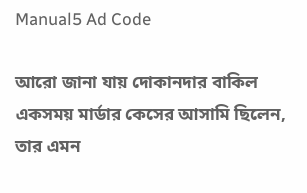Manual5 Ad Code

আরো জানা যায় দোকানদার বাকিল একসময় মার্ডার কেসের আসামি ছিলেন,
তার এমন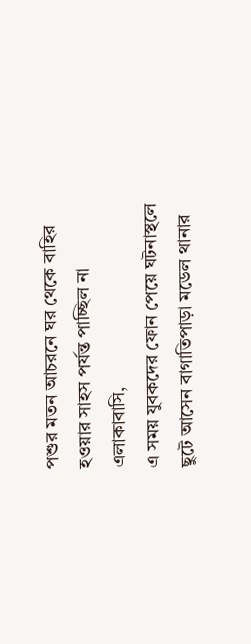পশুর মতন আচরনে ঘর থেকে বাহির হওয়ার সাহস পর্যন্ত পাচ্ছিল না এলাকাবাসি,
এ সময় যুবকদের ফোন পেয়ে ঘটনাস্থলে ছুটে আসেন বাগাতিপাড়া মডেল থানার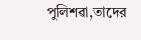পুলিশৱা,তাদের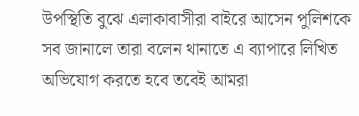উপস্থিতি বুঝে এলাকাবাসীরা বাইরে আসেন পুলিশকে সব জানালে তারা বলেন থানাতে এ ব্যাপারে লিখিত অভিযোগ করতে হবে তবেই আমরা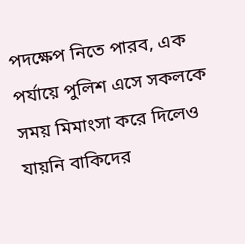পদক্ষেপ নিতে পারব, এক পর্যায়ে পুলিশ এসে সকলকে সময় মিমাংসা করে দিলেও যায়নি বাকিদের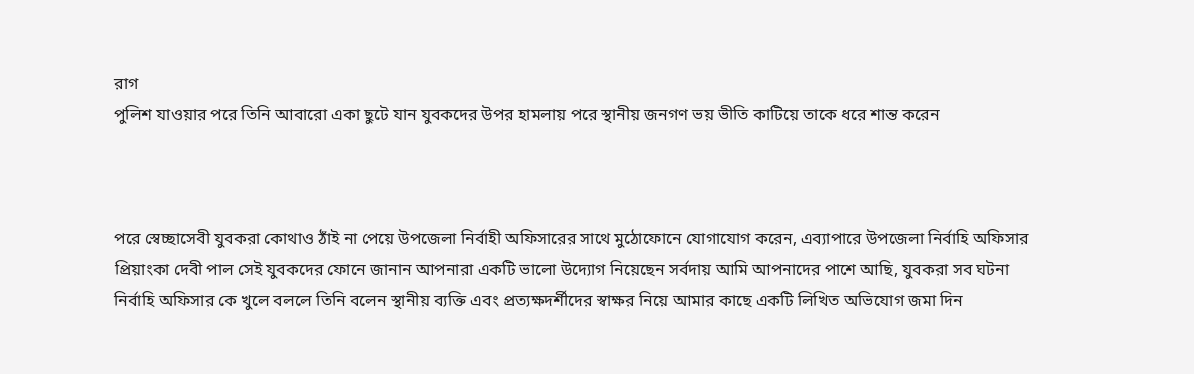রাগ
পুলিশ যাওয়ার পরে তিনি আবারো একা ছুটে যান যুবকদের উপর হামলায় পরে স্থানীয় জনগণ ভয় ভীতি কাটিয়ে তাকে ধরে শান্ত করেন



পরে স্বেচ্ছাসেবী যুবকরা কোথাও ঠাঁই না পেয়ে উপজেলা নির্বাহী অফিসারের সাথে মুঠোফোনে যোগাযোগ করেন, এব্যাপারে উপজেলা নির্বাহি অফিসার প্রিয়াংকা দেবী পাল সেই যুবকদের ফোনে জানান আপনারা একটি ভালো উদ্যোগ নিয়েছেন সর্বদায় আমি আপনাদের পাশে আছি, যুবকরা সব ঘটনা নির্বাহি অফিসার কে খুলে বললে তিনি বলেন স্থানীয় ব্যক্তি এবং প্রত্যক্ষদর্শীদের স্বাক্ষর নিয়ে আমার কাছে একটি লিখিত অভিযোগ জমা দিন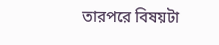তারপরে বিষয়টা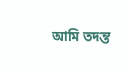আমি তদন্ত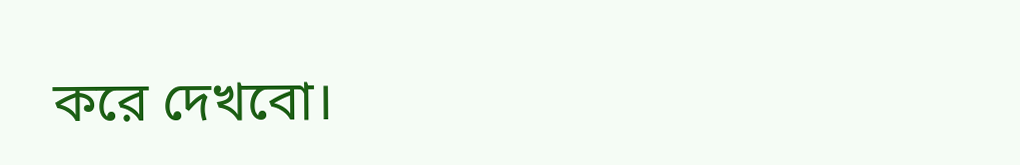করে দেখবো।